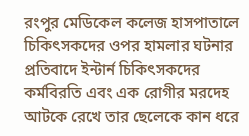রংপুর মেডিকেল কলেজ হাসপাতালে চিকিৎসকদের ওপর হামলার ঘটনার প্রতিবাদে ইন্টার্ন চিকিৎসকদের কর্মবিরতি এবং এক রোগীর মরদেহ আটকে রেখে তার ছেলেকে কান ধরে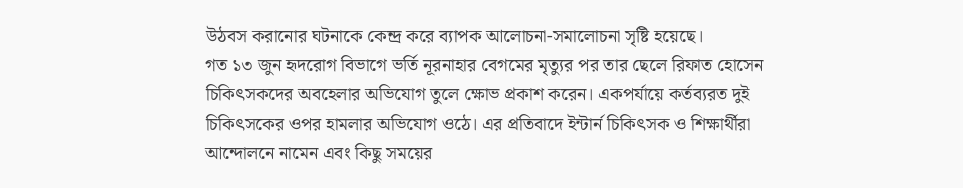উঠবস করানোর ঘটনাকে কেন্দ্র করে ব্যাপক আলোচনা-সমালোচনা সৃষ্টি হয়েছে।
গত ১৩ জুন হৃদরোগ বিভাগে ভর্তি নূরনাহার বেগমের মৃত্যুর পর তার ছেলে রিফাত হোসেন চিকিৎসকদের অবহেলার অভিযোগ তুলে ক্ষোভ প্রকাশ করেন। একপর্যায়ে কর্তব্যরত দুই চিকিৎসকের ওপর হামলার অভিযোগ ওঠে। এর প্রতিবাদে ইন্টার্ন চিকিৎসক ও শিক্ষার্থীরা আন্দোলনে নামেন এবং কিছু সময়ের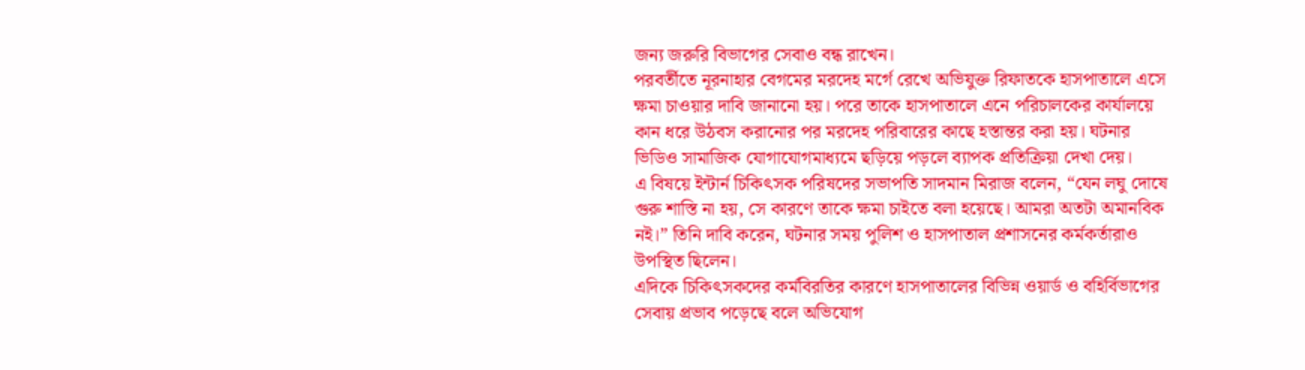জন্য জরুরি বিভাগের সেবাও বন্ধ রাখেন।
পরবর্তীতে নূরনাহার বেগমের মরদেহ মর্গে রেখে অভিযুক্ত রিফাতকে হাসপাতালে এসে ক্ষমা চাওয়ার দাবি জানানো হয়। পরে তাকে হাসপাতালে এনে পরিচালকের কার্যালয়ে কান ধরে উঠবস করানোর পর মরদেহ পরিবারের কাছে হস্তান্তর করা হয়। ঘটনার ভিডিও সামাজিক যোগাযোগমাধ্যমে ছড়িয়ে পড়লে ব্যাপক প্রতিক্রিয়া দেখা দেয়।
এ বিষয়ে ইন্টার্ন চিকিৎসক পরিষদের সভাপতি সাদমান মিরাজ বলেন, “যেন লঘু দোষে গুরু শাস্তি না হয়, সে কারণে তাকে ক্ষমা চাইতে বলা হয়েছে। আমরা অতটা অমানবিক নই।” তিনি দাবি করেন, ঘটনার সময় পুলিশ ও হাসপাতাল প্রশাসনের কর্মকর্তারাও উপস্থিত ছিলেন।
এদিকে চিকিৎসকদের কর্মবিরতির কারণে হাসপাতালের বিভিন্ন ওয়ার্ড ও বহির্বিভাগের সেবায় প্রভাব পড়েছে বলে অভিযোগ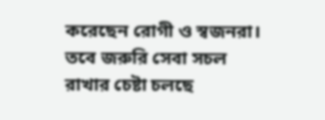করেছেন রোগী ও স্বজনরা। তবে জরুরি সেবা সচল রাখার চেষ্টা চলছে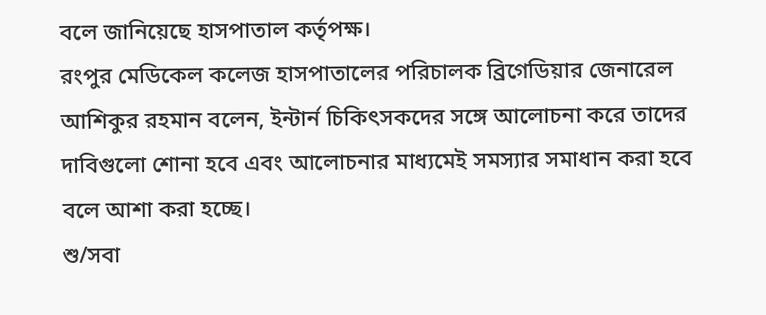বলে জানিয়েছে হাসপাতাল কর্তৃপক্ষ।
রংপুর মেডিকেল কলেজ হাসপাতালের পরিচালক ব্রিগেডিয়ার জেনারেল আশিকুর রহমান বলেন, ইন্টার্ন চিকিৎসকদের সঙ্গে আলোচনা করে তাদের দাবিগুলো শোনা হবে এবং আলোচনার মাধ্যমেই সমস্যার সমাধান করা হবে বলে আশা করা হচ্ছে।
শু/সবা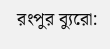রংপুর ব্যুরো: